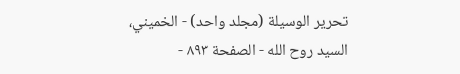تحرير الوسيلة (مجلد واحد) - الخميني، السيد روح الله - الصفحة ٨٩٣ -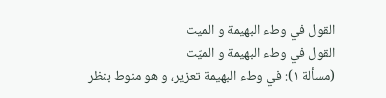القول في وطء البهيمة و الميت
القول في وطء البهيمة و الميّت
(مسألة ١): في وطء البهيمة تعزير، و هو منوط بنظر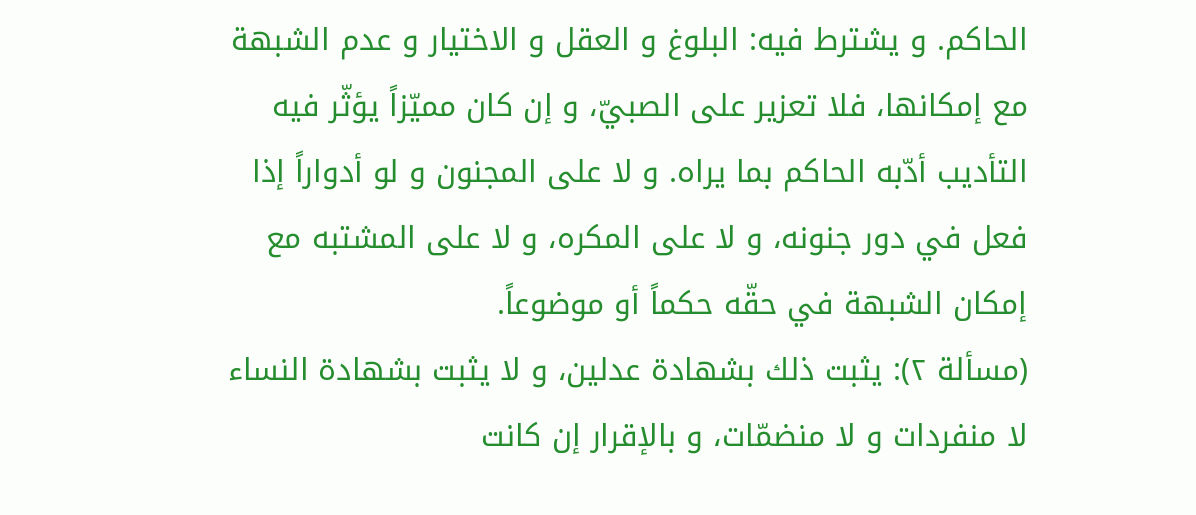الحاكم. و يشترط فيه: البلوغ و العقل و الاختيار و عدم الشبهة مع إمكانها، فلا تعزير على الصبيّ، و إن كان مميّزاً يؤثّر فيه التأديب أدّبه الحاكم بما يراه. و لا على المجنون و لو أدواراً إذا فعل في دور جنونه، و لا على المكره، و لا على المشتبه مع إمكان الشبهة في حقّه حكماً أو موضوعاً.
(مسألة ٢): يثبت ذلك بشهادة عدلين، و لا يثبت بشهادة النساء لا منفردات و لا منضمّات، و بالإقرار إن كانت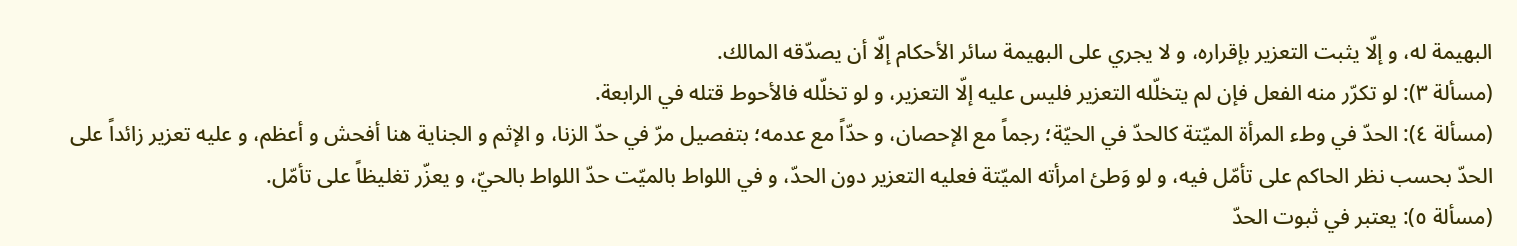البهيمة له، و إلّا يثبت التعزير بإقراره، و لا يجري على البهيمة سائر الأحكام إلّا أن يصدّقه المالك.
(مسألة ٣): لو تكرّر منه الفعل فإن لم يتخلّله التعزير فليس عليه إلّا التعزير، و لو تخلّله فالأحوط قتله في الرابعة.
(مسألة ٤): الحدّ في وطء المرأة الميّتة كالحدّ في الحيّة؛ رجماً مع الإحصان، و حدّاً مع عدمه؛ بتفصيل مرّ في حدّ الزنا، و الإثم و الجناية هنا أفحش و أعظم، و عليه تعزير زائداً على الحدّ بحسب نظر الحاكم على تأمّل فيه، و لو وَطئ امرأته الميّتة فعليه التعزير دون الحدّ، و في اللواط بالميّت حدّ اللواط بالحيّ، و يعزّر تغليظاً على تأمّل.
(مسألة ٥): يعتبر في ثبوت الحدّ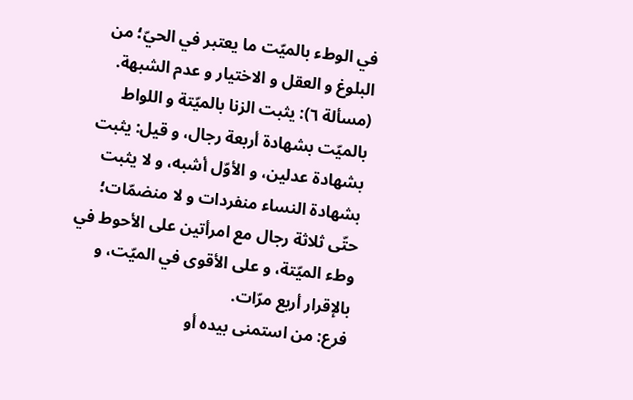في الوطء بالميّت ما يعتبر في الحيّ؛ من البلوغ و العقل و الاختيار و عدم الشبهة.
(مسألة ٦): يثبت الزنا بالميّتة و اللواط بالميّت بشهادة أربعة رجال، و قيل: يثبت بشهادة عدلين، و الأوّل أشبه، و لا يثبت بشهادة النساء منفردات و لا منضمّات؛ حتّى ثلاثة رجال مع امرأتين على الأحوط في وطء الميّتة، و على الأقوى في الميّت، و بالإقرار أربع مرّات.
فرع: من استمنى بيده أو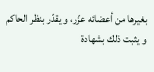بغيرها من أعضائه عزّر، و يقدّر بنظر الحاكم و يثبت ذلك بشهادة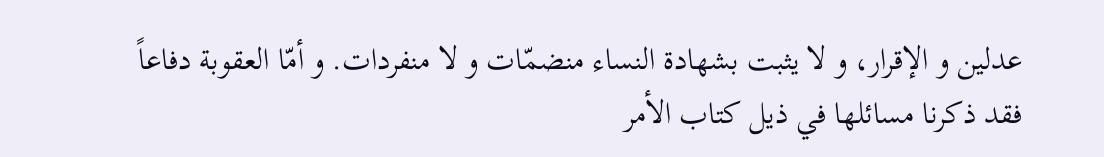عدلين و الإقرار، و لا يثبت بشهادة النساء منضمّات و لا منفردات. و أمّا العقوبة دفاعاً فقد ذكرنا مسائلها في ذيل كتاب الأمر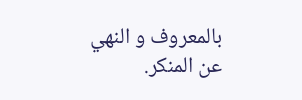بالمعروف و النهي عن المنكر.